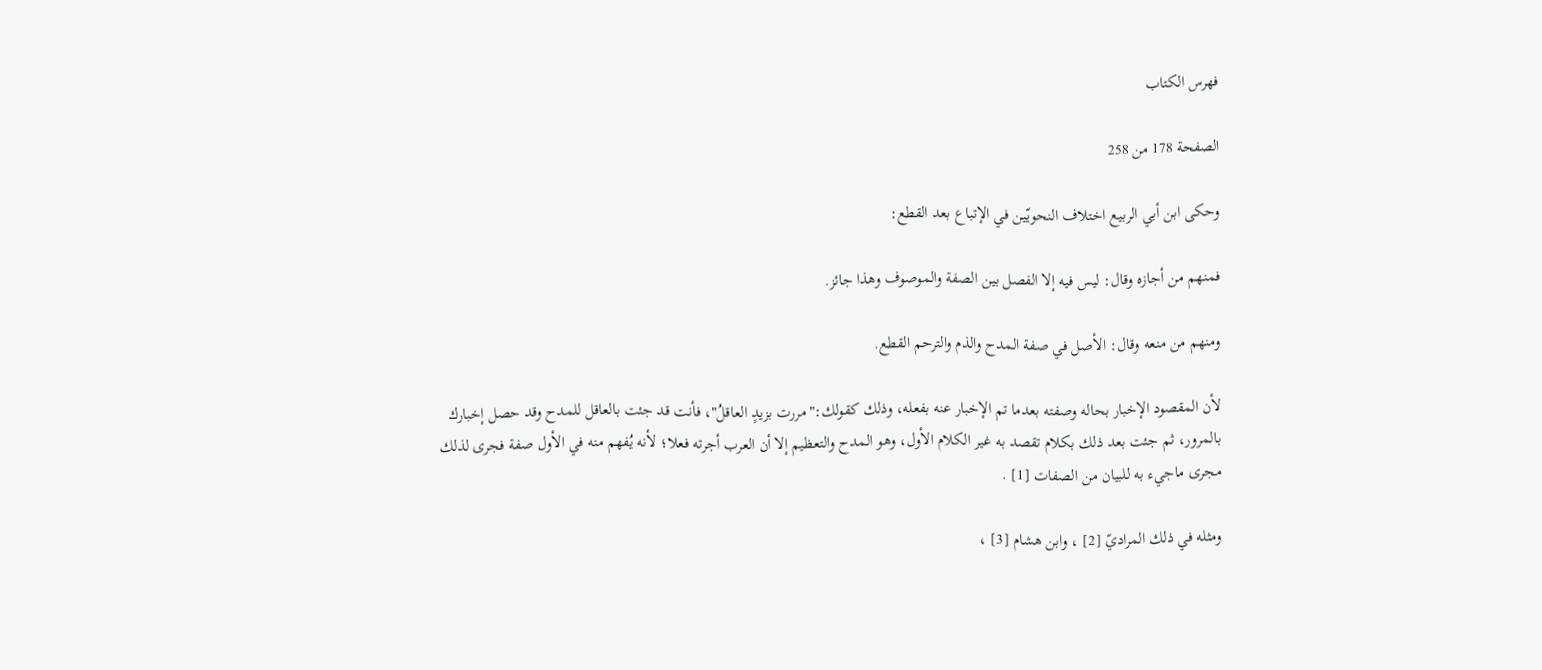فهرس الكتاب

الصفحة 178 من 258

وحكى ابن أبي الربيع اختلاف النحويّين في الإتباع بعد القطع:

فمنهم من أجازه وقال: ليس فيه إلا الفصل بين الصفة والموصوف وهذا جائز.

ومنهم من منعه وقال: الأصل في صفة المدح والذم والترحم القطع.

لأن المقصود الإخبار بحاله وصفته بعدما تم الإخبار عنه بفعله، وذلك كقولك:"مررت بزيدٍ العاقلُ"، فأنت قد جئت بالعاقل للمدح وقد حصل إخبارك بالمرور، ثم جئت بعد ذلك بكلام تقصد به غير الكلام الأول، وهو المدح والتعظيم إلا أن العرب أجرته فعلا؛ لأنه يُفهم منه في الأول صفة فجرى لذلك مجرى ماجيء به للبيان من الصفات [1] .

ومثله في ذلك المراديّ [2] ، وابن هشام [3] ،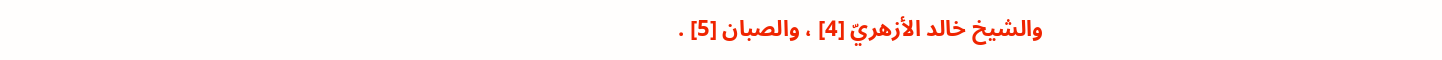والشيخ خالد الأزهريّ [4] ، والصبان [5] .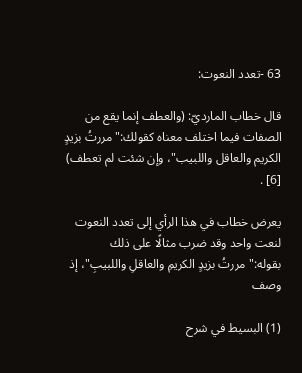63 -تعدد النعوت:

قال خطاب المارديّ: (والعطف إنما يقع من الصفات فيما اختلف معناه كقولك:"مررتُ بزيدٍ الكريم والعاقل واللبيب"، وإن شئت لم تعطف) [6] .

يعرض خطاب في هذا الرأي إلى تعدد النعوت لنعت واحد وقد ضرب مثالًا على ذلك بقوله:"مررتُ بزيدٍ الكريمِ والعاقلِ واللبيبِ"، إذ وصف

(1) البسيط في شرح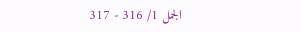الجمل 1/ 316 - 317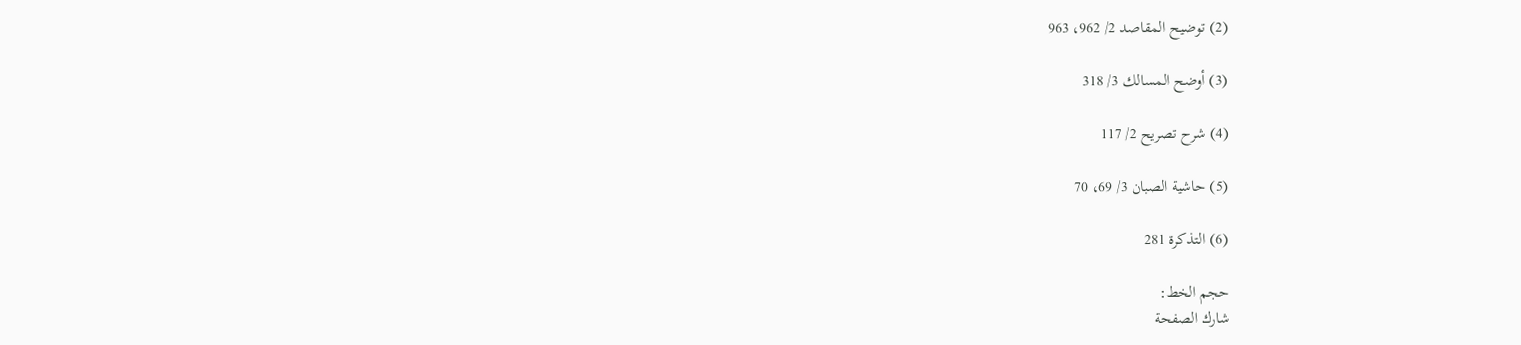(2) توضيح المقاصد 2/ 962، 963

(3) أوضح المسالك 3/ 318

(4) شرح تصريح 2/ 117

(5) حاشية الصبان 3/ 69، 70

(6) التذكرة 281

حجم الخط:
شارك الصفحة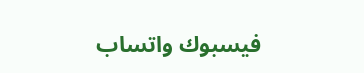فيسبوك واتساب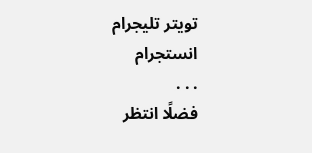تويتر تليجرام انستجرام
. . .
فضلًا انتظر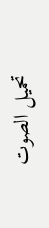تحميل الصوت